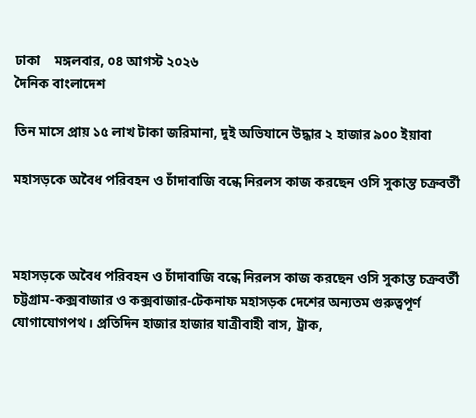ঢাকা    মঙ্গলবার, ০৪ আগস্ট ২০২৬
দৈনিক বাংলাদেশ

তিন মাসে প্রায় ১৫ লাখ টাকা জরিমানা, দুই অভিযানে উদ্ধার ২ হাজার ৯০০ ইয়াবা

মহাসড়কে অবৈধ পরিবহন ও চাঁদাবাজি বন্ধে নিরলস কাজ করছেন ওসি সুকান্ত চক্রবর্তী



মহাসড়কে অবৈধ পরিবহন ও চাঁদাবাজি বন্ধে নিরলস কাজ করছেন ওসি সুকান্ত চক্রবর্তী
চট্টগ্রাম-কক্সবাজার ও কক্সবাজার-টেকনাফ মহাসড়ক দেশের অন্যতম গুরুত্বপূর্ণ যোগাযোগপথ। প্রতিদিন হাজার হাজার যাত্রীবাহী বাস, ট্রাক,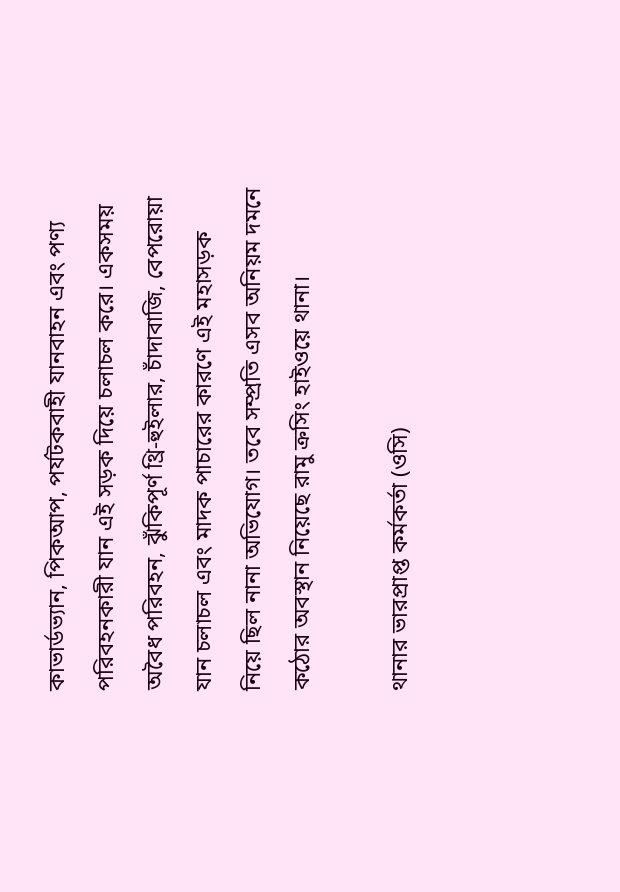কাভার্ডভ্যান, পিকআপ, পর্যটকবাহী যানবাহন এবং পণ্য পরিবহনকারী যান এই সড়ক দিয়ে চলাচল করে। একসময় অবৈধ পরিবহন, ঝুঁকিপূর্ণ থ্রি-হুইলার, চাঁদাবাজি, বেপরোয়া যান চলাচল এবং মাদক পাচারের কারণে এই মহাসড়ক নিয়ে ছিল নানা অভিযোগ। তবে সম্প্রতি এসব অনিয়ম দমনে কঠোর অবস্থান নিয়েছে রামু ক্রসিং হাইওয়ে থানা।

থানার ভারপ্রাপ্ত কর্মকর্তা (ওসি)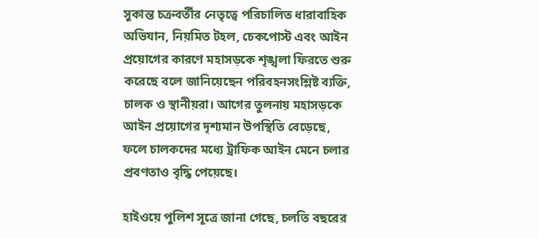সুকান্ত চক্রবর্তীর নেতৃত্বে পরিচালিত ধারাবাহিক অভিযান, নিয়মিত টহল, চেকপোস্ট এবং আইন প্রয়োগের কারণে মহাসড়কে শৃঙ্খলা ফিরতে শুরু করেছে বলে জানিয়েছেন পরিবহনসংশ্লিষ্ট ব্যক্তি, চালক ও স্থানীয়রা। আগের তুলনায় মহাসড়কে আইন প্রয়োগের দৃশ্যমান উপস্থিতি বেড়েছে, ফলে চালকদের মধ্যে ট্রাফিক আইন মেনে চলার প্রবণতাও বৃদ্ধি পেয়েছে।

হাইওয়ে পুলিশ সূত্রে জানা গেছে, চলতি বছরের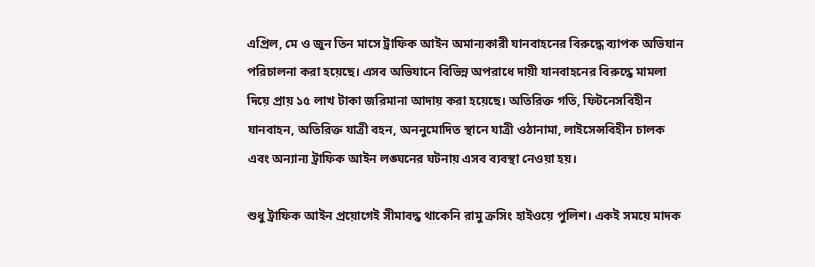এপ্রিল, মে ও জুন তিন মাসে ট্রাফিক আইন অমান্যকারী যানবাহনের বিরুদ্ধে ব্যাপক অভিযান পরিচালনা করা হয়েছে। এসব অভিযানে বিভিন্ন অপরাধে দায়ী যানবাহনের বিরুদ্ধে মামলা দিয়ে প্রায় ১৫ লাখ টাকা জরিমানা আদায় করা হয়েছে। অতিরিক্ত গতি, ফিটনেসবিহীন যানবাহন, অতিরিক্ত যাত্রী বহন, অননুমোদিত স্থানে যাত্রী ওঠানামা, লাইসেন্সবিহীন চালক এবং অন্যান্য ট্রাফিক আইন লঙ্ঘনের ঘটনায় এসব ব্যবস্থা নেওয়া হয়।

শুধু ট্রাফিক আইন প্রয়োগেই সীমাবদ্ধ থাকেনি রামু ক্রসিং হাইওয়ে পুলিশ। একই সময়ে মাদক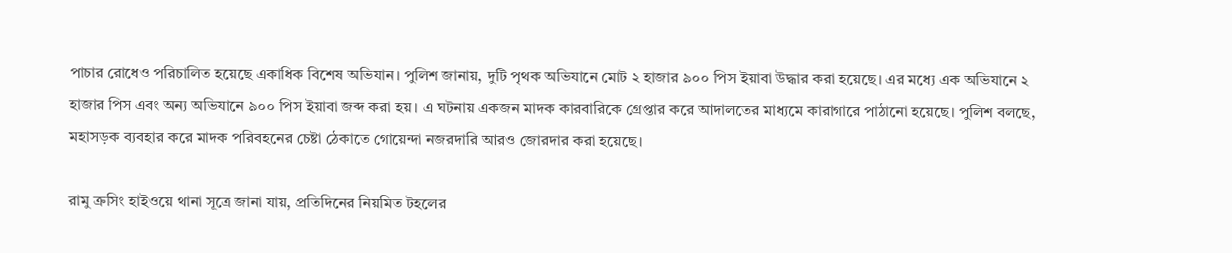পাচার রোধেও পরিচালিত হয়েছে একাধিক বিশেষ অভিযান। পুলিশ জানায়, দুটি পৃথক অভিযানে মোট ২ হাজার ৯০০ পিস ইয়াবা উদ্ধার করা হয়েছে। এর মধ্যে এক অভিযানে ২ হাজার পিস এবং অন্য অভিযানে ৯০০ পিস ইয়াবা জব্দ করা হয়। এ ঘটনায় একজন মাদক কারবারিকে গ্রেপ্তার করে আদালতের মাধ্যমে কারাগারে পাঠানো হয়েছে। পুলিশ বলছে, মহাসড়ক ব্যবহার করে মাদক পরিবহনের চেষ্টা ঠেকাতে গোয়েন্দা নজরদারি আরও জোরদার করা হয়েছে।

রামু ক্রসিং হাইওয়ে থানা সূত্রে জানা যায়, প্রতিদিনের নিয়মিত টহলের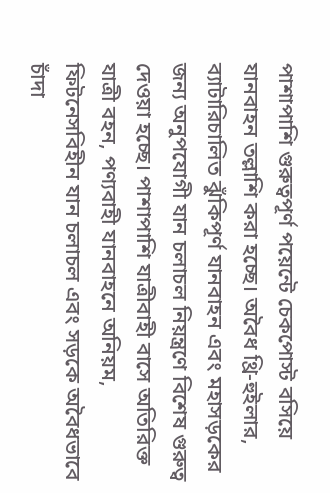পাশাপাশি গুরুত্বপূর্ণ পয়েন্টে চেকপোস্ট বসিয়ে যানবাহন তল্লাশি করা হচ্ছে। অবৈধ থ্রি-হুইলার, ব্যাটারিচালিত ঝুঁকিপূর্ণ যানবাহন এবং মহাসড়কের জন্য অনুপযোগী যান চলাচল নিয়ন্ত্রণে বিশেষ গুরুত্ব দেওয়া হচ্ছে। পাশাপাশি যাত্রীবাহী বাসে অতিরিক্ত যাত্রী বহন, পণ্যবাহী যানবাহনে অনিয়ম, ফিটনেসবিহীন যান চলাচল এবং সড়কে অবৈধভাবে চাঁদা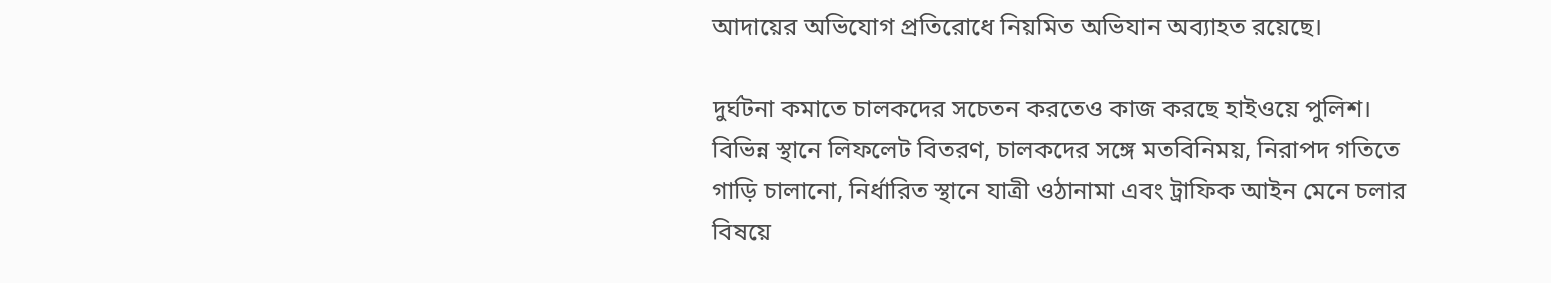আদায়ের অভিযোগ প্রতিরোধে নিয়মিত অভিযান অব্যাহত রয়েছে।

দুর্ঘটনা কমাতে চালকদের সচেতন করতেও কাজ করছে হাইওয়ে পুলিশ। বিভিন্ন স্থানে লিফলেট বিতরণ, চালকদের সঙ্গে মতবিনিময়, নিরাপদ গতিতে গাড়ি চালানো, নির্ধারিত স্থানে যাত্রী ওঠানামা এবং ট্রাফিক আইন মেনে চলার বিষয়ে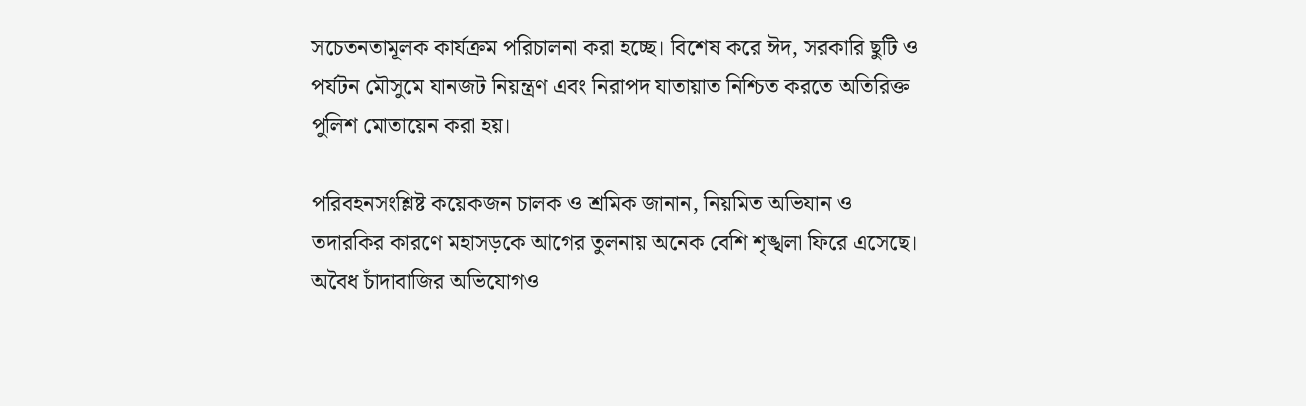সচেতনতামূলক কার্যক্রম পরিচালনা করা হচ্ছে। বিশেষ করে ঈদ, সরকারি ছুটি ও পর্যটন মৌসুমে যানজট নিয়ন্ত্রণ এবং নিরাপদ যাতায়াত নিশ্চিত করতে অতিরিক্ত পুলিশ মোতায়েন করা হয়।

পরিবহনসংশ্লিষ্ট কয়েকজন চালক ও শ্রমিক জানান, নিয়মিত অভিযান ও তদারকির কারণে মহাসড়কে আগের তুলনায় অনেক বেশি শৃঙ্খলা ফিরে এসেছে। অবৈধ চাঁদাবাজির অভিযোগও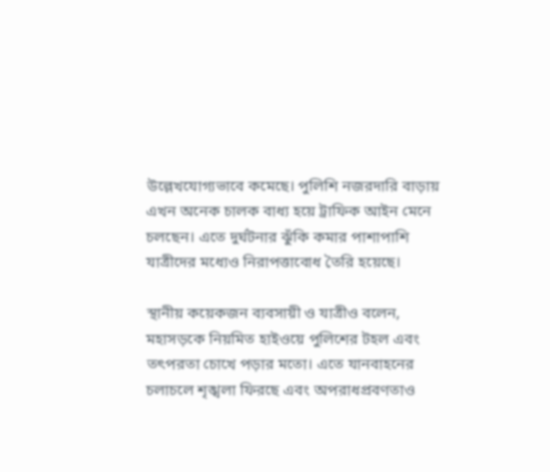উল্লেখযোগ্যভাবে কমেছে। পুলিশি নজরদারি বাড়ায় এখন অনেক চালক বাধ্য হয়ে ট্রাফিক আইন মেনে চলছেন। এতে দুর্ঘটনার ঝুঁকি কমার পাশাপাশি যাত্রীদের মধ্যেও নিরাপত্তাবোধ তৈরি হয়েছে।

স্থানীয় কয়েকজন ব্যবসায়ী ও যাত্রীও বলেন, মহাসড়কে নিয়মিত হাইওয়ে পুলিশের টহল এবং তৎপরতা চোখে পড়ার মতো। এতে যানবাহনের চলাচলে শৃঙ্খলা ফিরছে এবং অপরাধপ্রবণতাও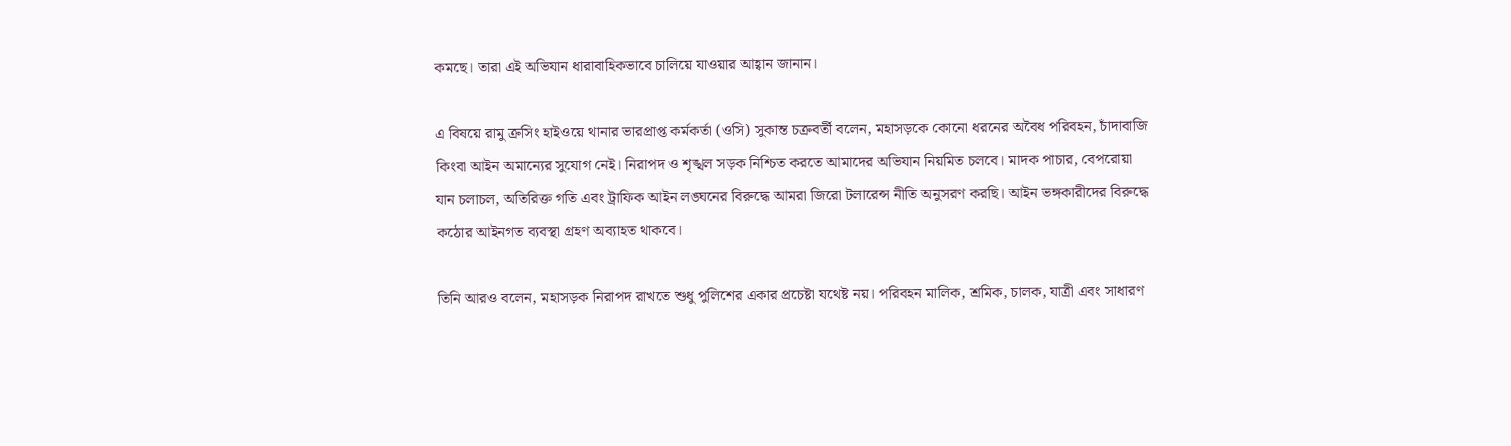কমছে। তারা এই অভিযান ধারাবাহিকভাবে চালিয়ে যাওয়ার আহ্বান জানান।

এ বিষয়ে রামু ক্রসিং হাইওয়ে থানার ভারপ্রাপ্ত কর্মকর্তা (ওসি) সুকান্ত চক্রবর্তী বলেন, মহাসড়কে কোনো ধরনের অবৈধ পরিবহন, চাঁদাবাজি কিংবা আইন অমান্যের সুযোগ নেই। নিরাপদ ও শৃঙ্খল সড়ক নিশ্চিত করতে আমাদের অভিযান নিয়মিত চলবে। মাদক পাচার, বেপরোয়া যান চলাচল, অতিরিক্ত গতি এবং ট্রাফিক আইন লঙ্ঘনের বিরুদ্ধে আমরা জিরো টলারেন্স নীতি অনুসরণ করছি। আইন ভঙ্গকারীদের বিরুদ্ধে কঠোর আইনগত ব্যবস্থা গ্রহণ অব্যাহত থাকবে।

তিনি আরও বলেন, মহাসড়ক নিরাপদ রাখতে শুধু পুলিশের একার প্রচেষ্টা যথেষ্ট নয়। পরিবহন মালিক, শ্রমিক, চালক, যাত্রী এবং সাধারণ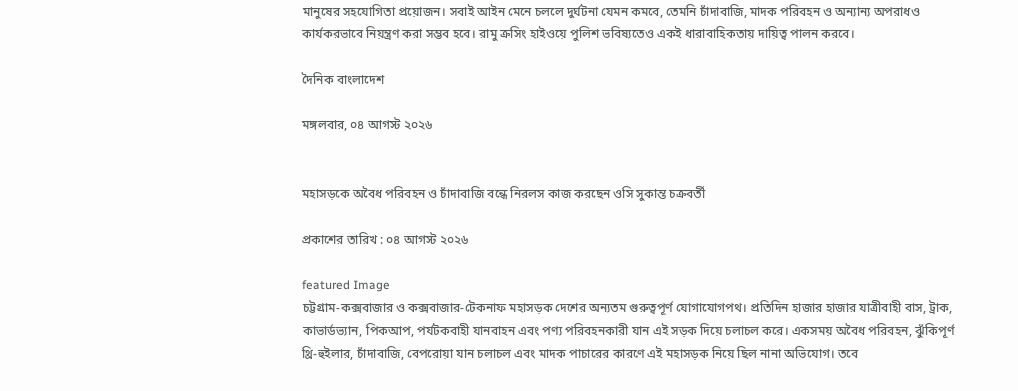মানুষের সহযোগিতা প্রয়োজন। সবাই আইন মেনে চললে দুর্ঘটনা যেমন কমবে, তেমনি চাঁদাবাজি, মাদক পরিবহন ও অন্যান্য অপরাধও কার্যকরভাবে নিয়ন্ত্রণ করা সম্ভব হবে। রামু ক্রসিং হাইওয়ে পুলিশ ভবিষ্যতেও একই ধারাবাহিকতায় দায়িত্ব পালন করবে।

দৈনিক বাংলাদেশ

মঙ্গলবার, ০৪ আগস্ট ২০২৬


মহাসড়কে অবৈধ পরিবহন ও চাঁদাবাজি বন্ধে নিরলস কাজ করছেন ওসি সুকান্ত চক্রবর্তী

প্রকাশের তারিখ : ০৪ আগস্ট ২০২৬

featured Image
চট্টগ্রাম-কক্সবাজার ও কক্সবাজার-টেকনাফ মহাসড়ক দেশের অন্যতম গুরুত্বপূর্ণ যোগাযোগপথ। প্রতিদিন হাজার হাজার যাত্রীবাহী বাস, ট্রাক, কাভার্ডভ্যান, পিকআপ, পর্যটকবাহী যানবাহন এবং পণ্য পরিবহনকারী যান এই সড়ক দিয়ে চলাচল করে। একসময় অবৈধ পরিবহন, ঝুঁকিপূর্ণ থ্রি-হুইলার, চাঁদাবাজি, বেপরোয়া যান চলাচল এবং মাদক পাচারের কারণে এই মহাসড়ক নিয়ে ছিল নানা অভিযোগ। তবে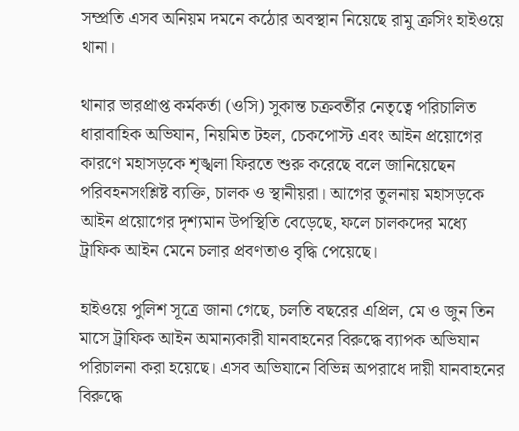সম্প্রতি এসব অনিয়ম দমনে কঠোর অবস্থান নিয়েছে রামু ক্রসিং হাইওয়ে থানা।

থানার ভারপ্রাপ্ত কর্মকর্তা (ওসি) সুকান্ত চক্রবর্তীর নেতৃত্বে পরিচালিত ধারাবাহিক অভিযান, নিয়মিত টহল, চেকপোস্ট এবং আইন প্রয়োগের কারণে মহাসড়কে শৃঙ্খলা ফিরতে শুরু করেছে বলে জানিয়েছেন পরিবহনসংশ্লিষ্ট ব্যক্তি, চালক ও স্থানীয়রা। আগের তুলনায় মহাসড়কে আইন প্রয়োগের দৃশ্যমান উপস্থিতি বেড়েছে, ফলে চালকদের মধ্যে ট্রাফিক আইন মেনে চলার প্রবণতাও বৃদ্ধি পেয়েছে।

হাইওয়ে পুলিশ সূত্রে জানা গেছে, চলতি বছরের এপ্রিল, মে ও জুন তিন মাসে ট্রাফিক আইন অমান্যকারী যানবাহনের বিরুদ্ধে ব্যাপক অভিযান পরিচালনা করা হয়েছে। এসব অভিযানে বিভিন্ন অপরাধে দায়ী যানবাহনের বিরুদ্ধে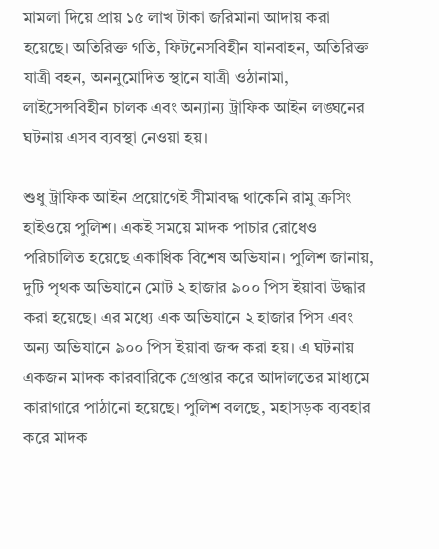মামলা দিয়ে প্রায় ১৫ লাখ টাকা জরিমানা আদায় করা হয়েছে। অতিরিক্ত গতি, ফিটনেসবিহীন যানবাহন, অতিরিক্ত যাত্রী বহন, অননুমোদিত স্থানে যাত্রী ওঠানামা, লাইসেন্সবিহীন চালক এবং অন্যান্য ট্রাফিক আইন লঙ্ঘনের ঘটনায় এসব ব্যবস্থা নেওয়া হয়।

শুধু ট্রাফিক আইন প্রয়োগেই সীমাবদ্ধ থাকেনি রামু ক্রসিং হাইওয়ে পুলিশ। একই সময়ে মাদক পাচার রোধেও পরিচালিত হয়েছে একাধিক বিশেষ অভিযান। পুলিশ জানায়, দুটি পৃথক অভিযানে মোট ২ হাজার ৯০০ পিস ইয়াবা উদ্ধার করা হয়েছে। এর মধ্যে এক অভিযানে ২ হাজার পিস এবং অন্য অভিযানে ৯০০ পিস ইয়াবা জব্দ করা হয়। এ ঘটনায় একজন মাদক কারবারিকে গ্রেপ্তার করে আদালতের মাধ্যমে কারাগারে পাঠানো হয়েছে। পুলিশ বলছে, মহাসড়ক ব্যবহার করে মাদক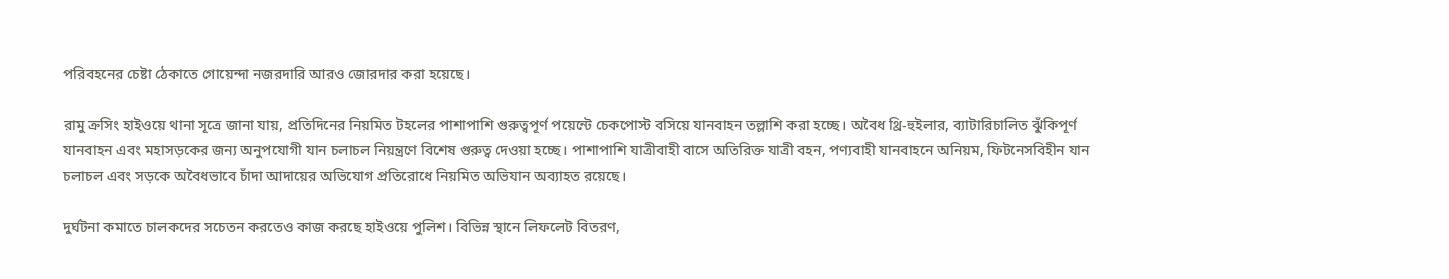পরিবহনের চেষ্টা ঠেকাতে গোয়েন্দা নজরদারি আরও জোরদার করা হয়েছে।

রামু ক্রসিং হাইওয়ে থানা সূত্রে জানা যায়, প্রতিদিনের নিয়মিত টহলের পাশাপাশি গুরুত্বপূর্ণ পয়েন্টে চেকপোস্ট বসিয়ে যানবাহন তল্লাশি করা হচ্ছে। অবৈধ থ্রি-হুইলার, ব্যাটারিচালিত ঝুঁকিপূর্ণ যানবাহন এবং মহাসড়কের জন্য অনুপযোগী যান চলাচল নিয়ন্ত্রণে বিশেষ গুরুত্ব দেওয়া হচ্ছে। পাশাপাশি যাত্রীবাহী বাসে অতিরিক্ত যাত্রী বহন, পণ্যবাহী যানবাহনে অনিয়ম, ফিটনেসবিহীন যান চলাচল এবং সড়কে অবৈধভাবে চাঁদা আদায়ের অভিযোগ প্রতিরোধে নিয়মিত অভিযান অব্যাহত রয়েছে।

দুর্ঘটনা কমাতে চালকদের সচেতন করতেও কাজ করছে হাইওয়ে পুলিশ। বিভিন্ন স্থানে লিফলেট বিতরণ,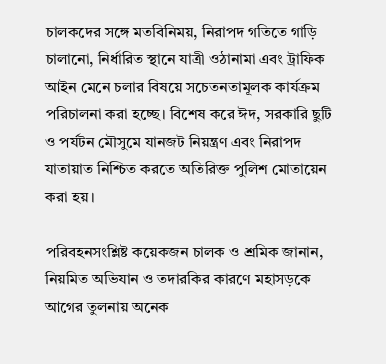চালকদের সঙ্গে মতবিনিময়, নিরাপদ গতিতে গাড়ি চালানো, নির্ধারিত স্থানে যাত্রী ওঠানামা এবং ট্রাফিক আইন মেনে চলার বিষয়ে সচেতনতামূলক কার্যক্রম পরিচালনা করা হচ্ছে। বিশেষ করে ঈদ, সরকারি ছুটি ও পর্যটন মৌসুমে যানজট নিয়ন্ত্রণ এবং নিরাপদ যাতায়াত নিশ্চিত করতে অতিরিক্ত পুলিশ মোতায়েন করা হয়।

পরিবহনসংশ্লিষ্ট কয়েকজন চালক ও শ্রমিক জানান, নিয়মিত অভিযান ও তদারকির কারণে মহাসড়কে আগের তুলনায় অনেক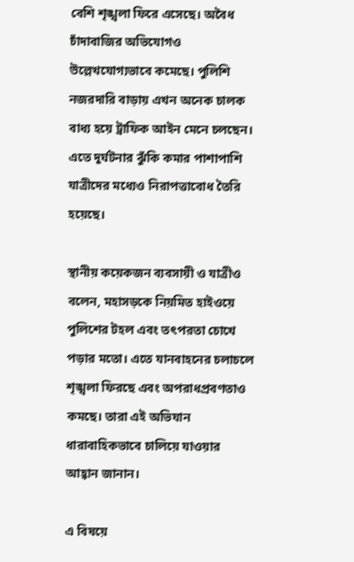বেশি শৃঙ্খলা ফিরে এসেছে। অবৈধ চাঁদাবাজির অভিযোগও উল্লেখযোগ্যভাবে কমেছে। পুলিশি নজরদারি বাড়ায় এখন অনেক চালক বাধ্য হয়ে ট্রাফিক আইন মেনে চলছেন। এতে দুর্ঘটনার ঝুঁকি কমার পাশাপাশি যাত্রীদের মধ্যেও নিরাপত্তাবোধ তৈরি হয়েছে।

স্থানীয় কয়েকজন ব্যবসায়ী ও যাত্রীও বলেন, মহাসড়কে নিয়মিত হাইওয়ে পুলিশের টহল এবং তৎপরতা চোখে পড়ার মতো। এতে যানবাহনের চলাচলে শৃঙ্খলা ফিরছে এবং অপরাধপ্রবণতাও কমছে। তারা এই অভিযান ধারাবাহিকভাবে চালিয়ে যাওয়ার আহ্বান জানান।

এ বিষয়ে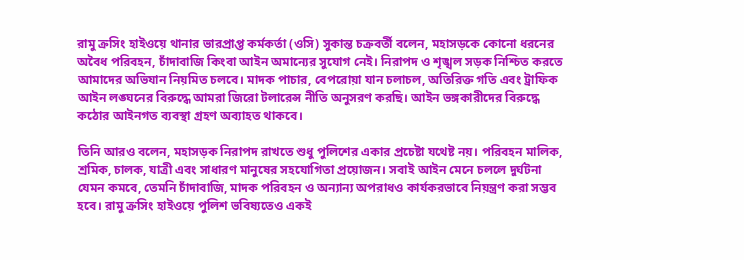রামু ক্রসিং হাইওয়ে থানার ভারপ্রাপ্ত কর্মকর্তা (ওসি) সুকান্ত চক্রবর্তী বলেন, মহাসড়কে কোনো ধরনের অবৈধ পরিবহন, চাঁদাবাজি কিংবা আইন অমান্যের সুযোগ নেই। নিরাপদ ও শৃঙ্খল সড়ক নিশ্চিত করতে আমাদের অভিযান নিয়মিত চলবে। মাদক পাচার, বেপরোয়া যান চলাচল, অতিরিক্ত গতি এবং ট্রাফিক আইন লঙ্ঘনের বিরুদ্ধে আমরা জিরো টলারেন্স নীতি অনুসরণ করছি। আইন ভঙ্গকারীদের বিরুদ্ধে কঠোর আইনগত ব্যবস্থা গ্রহণ অব্যাহত থাকবে।

তিনি আরও বলেন, মহাসড়ক নিরাপদ রাখতে শুধু পুলিশের একার প্রচেষ্টা যথেষ্ট নয়। পরিবহন মালিক, শ্রমিক, চালক, যাত্রী এবং সাধারণ মানুষের সহযোগিতা প্রয়োজন। সবাই আইন মেনে চললে দুর্ঘটনা যেমন কমবে, তেমনি চাঁদাবাজি, মাদক পরিবহন ও অন্যান্য অপরাধও কার্যকরভাবে নিয়ন্ত্রণ করা সম্ভব হবে। রামু ক্রসিং হাইওয়ে পুলিশ ভবিষ্যতেও একই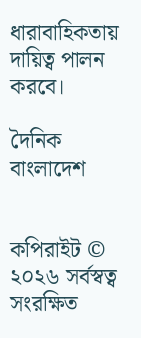ধারাবাহিকতায় দায়িত্ব পালন করবে।

দৈনিক বাংলাদেশ


কপিরাইট © ২০২৬ সর্বস্বত্ব সংরক্ষিত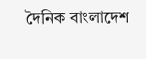দৈনিক বাংলাদেশ